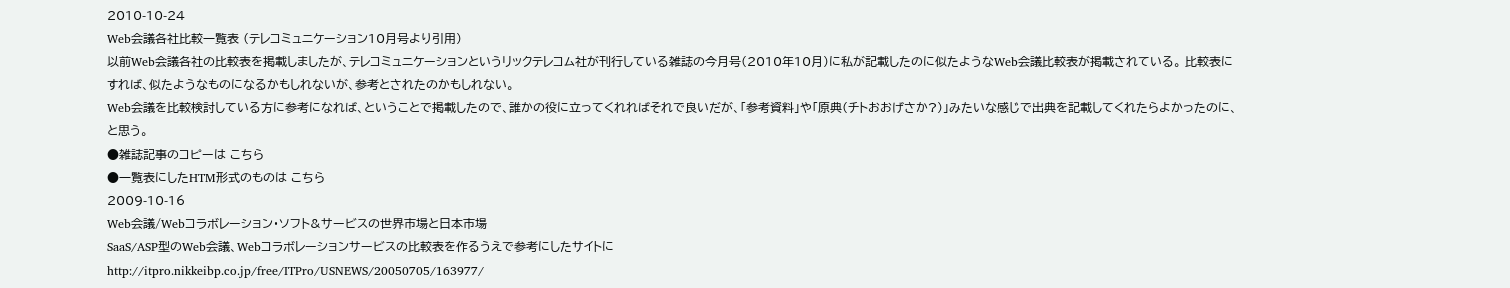2010-10-24
Web会議各社比較一覧表 (テレコミュニケーション10月号より引用)
以前Web会議各社の比較表を掲載しましたが、テレコミュニケーションというリックテレコム社が刊行している雑誌の今月号(2010年10月)に私が記載したのに似たようなWeb会議比較表が掲載されている。 比較表にすれば、似たようなものになるかもしれないが、参考とされたのかもしれない。
Web会議を比較検討している方に参考になれば、ということで掲載したので、誰かの役に立ってくれればそれで良いだが、「参考資料」や「原典(チトおおげさか?)」みたいな感じで出典を記載してくれたらよかったのに、と思う。
●雑誌記事のコピーは こちら
●一覧表にしたHTM形式のものは こちら
2009-10-16
Web会議/Webコラボレーション・ソフト&サービスの世界市場と日本市場
SaaS/ASP型のWeb会議、Webコラボレーションサービスの比較表を作るうえで参考にしたサイトに
http://itpro.nikkeibp.co.jp/free/ITPro/USNEWS/20050705/163977/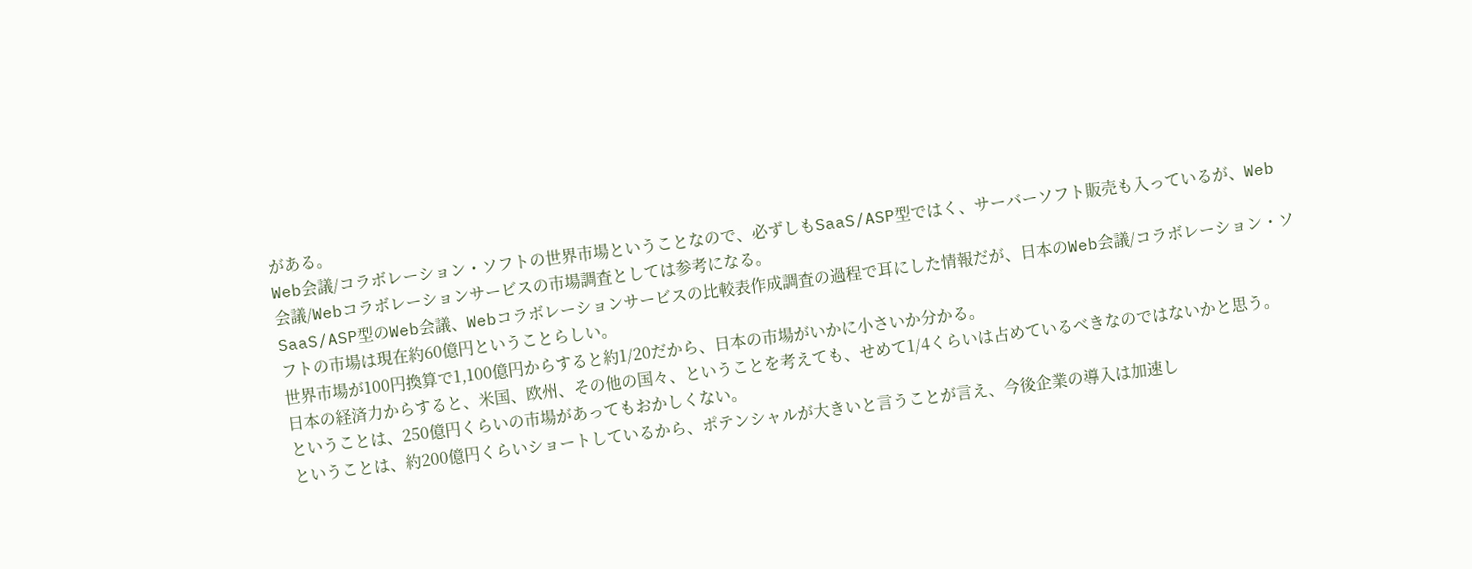がある。
Web会議/コラボレーション・ソフトの世界市場ということなので、必ずしもSaaS/ASP型ではく、サーバーソフト販売も入っているが、Web会議/Webコラボレーションサービスの市場調査としては参考になる。
SaaS/ASP型のWeb会議、Webコラボレーションサービスの比較表作成調査の過程で耳にした情報だが、日本のWeb会議/コラボレーション・ソフトの市場は現在約60億円ということらしい。
世界市場が100円換算で1,100億円からすると約1/20だから、日本の市場がいかに小さいか分かる。
日本の経済力からすると、米国、欧州、その他の国々、ということを考えても、せめて1/4くらいは占めているべきなのではないかと思う。
ということは、250億円くらいの市場があってもおかしくない。
ということは、約200億円くらいショートしているから、ポテンシャルが大きいと言うことが言え、今後企業の導入は加速し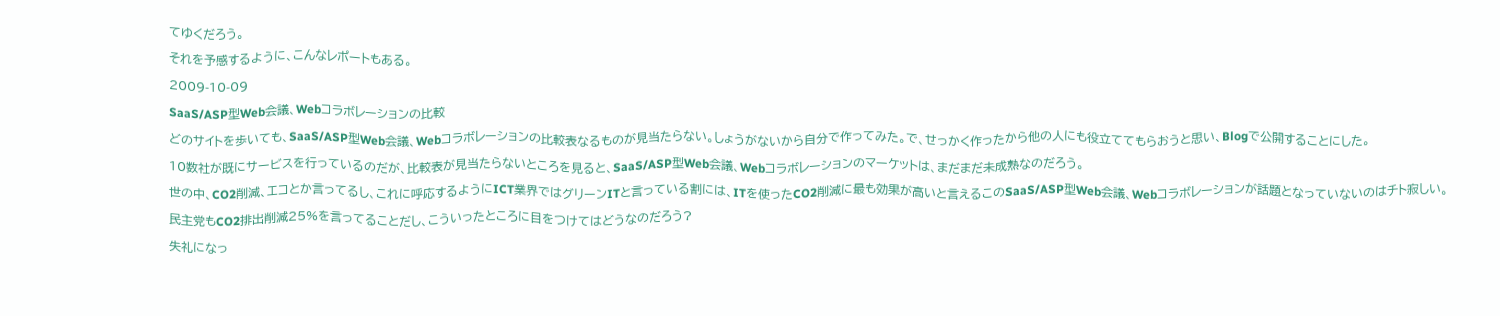てゆくだろう。
それを予感するように、こんなレポートもある。
2009-10-09
SaaS/ASP型Web会議、Webコラボレーションの比較
どのサイトを歩いても、SaaS/ASP型Web会議、Webコラボレーションの比較表なるものが見当たらない。しょうがないから自分で作ってみた。で、せっかく作ったから他の人にも役立ててもらおうと思い、Blogで公開することにした。
10数社が既にサービスを行っているのだが、比較表が見当たらないところを見ると、SaaS/ASP型Web会議、Webコラボレーションのマーケットは、まだまだ未成熟なのだろう。
世の中、CO2削減、エコとか言ってるし、これに呼応するようにICT業界ではグリーンITと言っている割には、ITを使ったCO2削減に最も効果が高いと言えるこのSaaS/ASP型Web会議、Webコラボレーションが話題となっていないのはチト寂しい。
民主党もCO2排出削減25%を言ってることだし、こういったところに目をつけてはどうなのだろう?
失礼になっ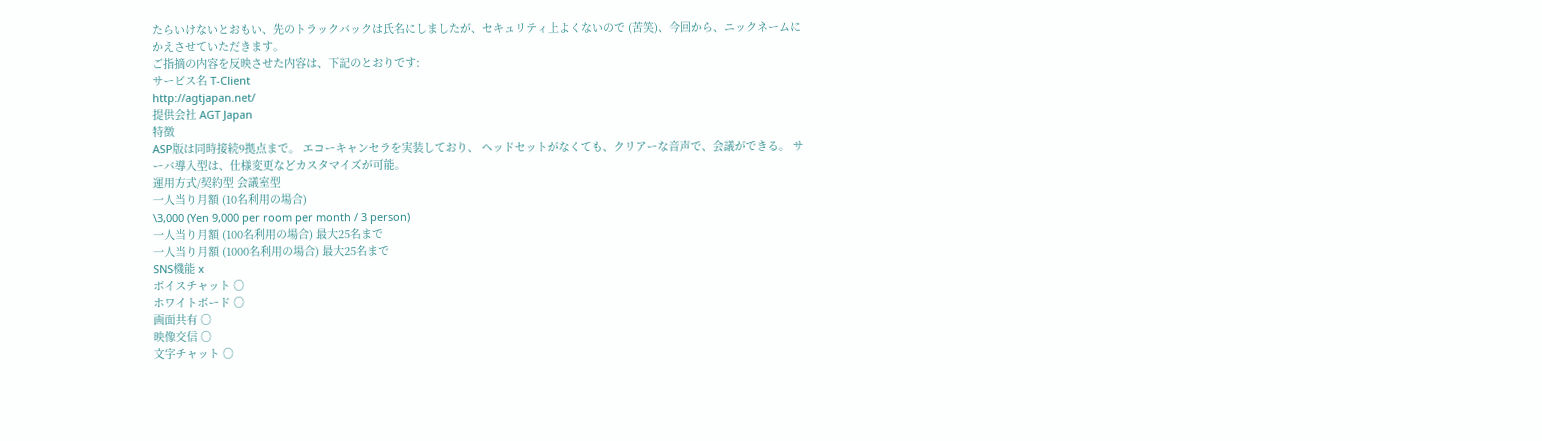たらいけないとおもい、先のトラックバックは氏名にしましたが、セキュリティ上よくないので (苦笑)、今回から、ニックネームにかえさせていただきます。
ご指摘の内容を反映させた内容は、下記のとおりです:
サービス名 T-Client
http://agtjapan.net/
提供会社 AGT Japan
特徴
ASP版は同時接続9拠点まで。 エコーキャンセラを実装しており、 ヘッドセットがなくても、クリアーな音声で、会議ができる。 サーバ導入型は、仕様変更などカスタマイズが可能。
運用方式/契約型 会議室型
一人当り月額 (10名利用の場合)
\3,000 (Yen 9,000 per room per month / 3 person)
一人当り月額 (100名利用の場合) 最大25名まで
一人当り月額 (1000名利用の場合) 最大25名まで
SNS機能 x
ボイスチャット ○
ホワイトボード ○
画面共有 ○
映像交信 ○
文字チャット ○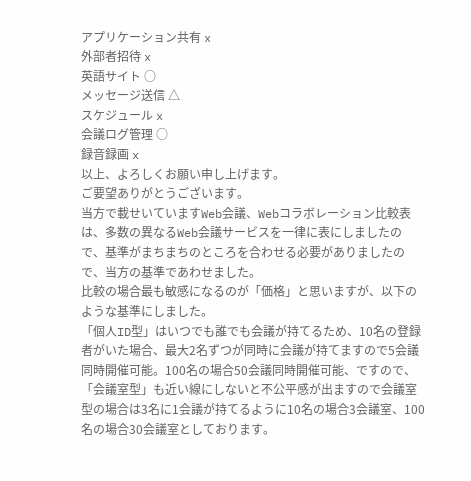アプリケーション共有 x
外部者招待 x
英語サイト ○
メッセージ送信 △
スケジュール x
会議ログ管理 ○
録音録画 x
以上、よろしくお願い申し上げます。
ご要望ありがとうございます。
当方で載せいていますWeb会議、Webコラボレーション比較表は、多数の異なるWeb会議サービスを一律に表にしましたので、基準がまちまちのところを合わせる必要がありましたので、当方の基準であわせました。
比較の場合最も敏感になるのが「価格」と思いますが、以下のような基準にしました。
「個人ID型」はいつでも誰でも会議が持てるため、10名の登録者がいた場合、最大2名ずつが同時に会議が持てますので5会議同時開催可能。100名の場合50会議同時開催可能、ですので、「会議室型」も近い線にしないと不公平感が出ますので会議室型の場合は3名に1会議が持てるように10名の場合3会議室、100名の場合30会議室としております。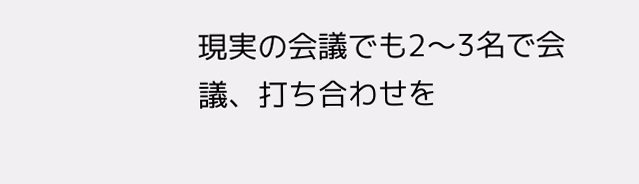現実の会議でも2〜3名で会議、打ち合わせを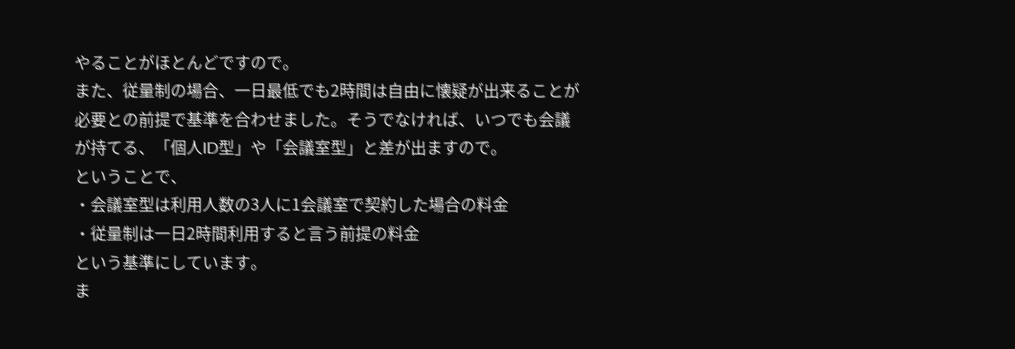やることがほとんどですので。
また、従量制の場合、一日最低でも2時間は自由に懐疑が出来ることが必要との前提で基準を合わせました。そうでなければ、いつでも会議が持てる、「個人ID型」や「会議室型」と差が出ますので。
ということで、
・会議室型は利用人数の3人に1会議室で契約した場合の料金
・従量制は一日2時間利用すると言う前提の料金
という基準にしています。
ま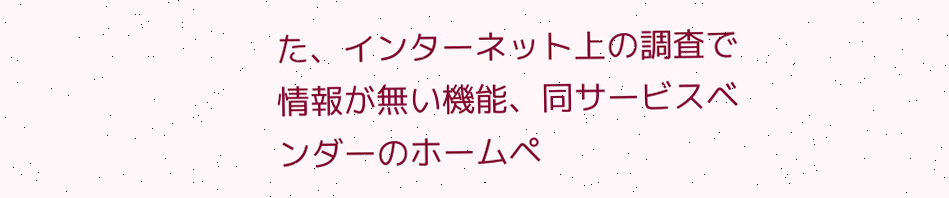た、インターネット上の調査で情報が無い機能、同サービスベンダーのホームペ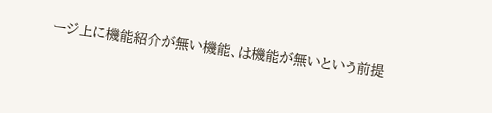ージ上に機能紹介が無い機能、は機能が無いという前提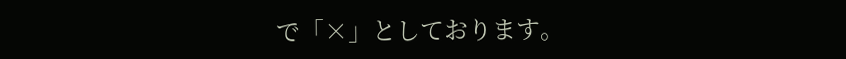で「×」としております。